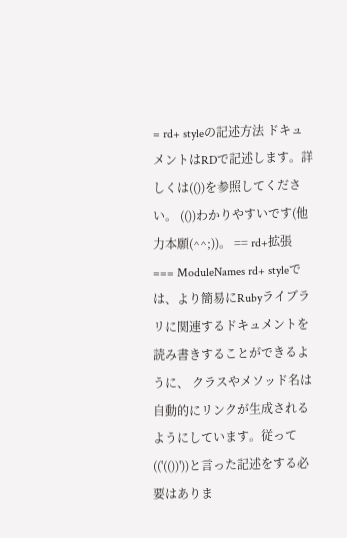= rd+ styleの記述方法 ドキュメントはRDで記述します。詳しくは(())を参照してください。 (())わかりやすいです(他力本願(^^;))。 == rd+拡張 === ModuleNames rd+ styleでは、より簡易にRubyライブラリに関連するドキュメントを読み書きすることができるように、 クラスやメソッド名は自動的にリンクが生成されるようにしています。従って(('(())'))と言った記述をする必要はありま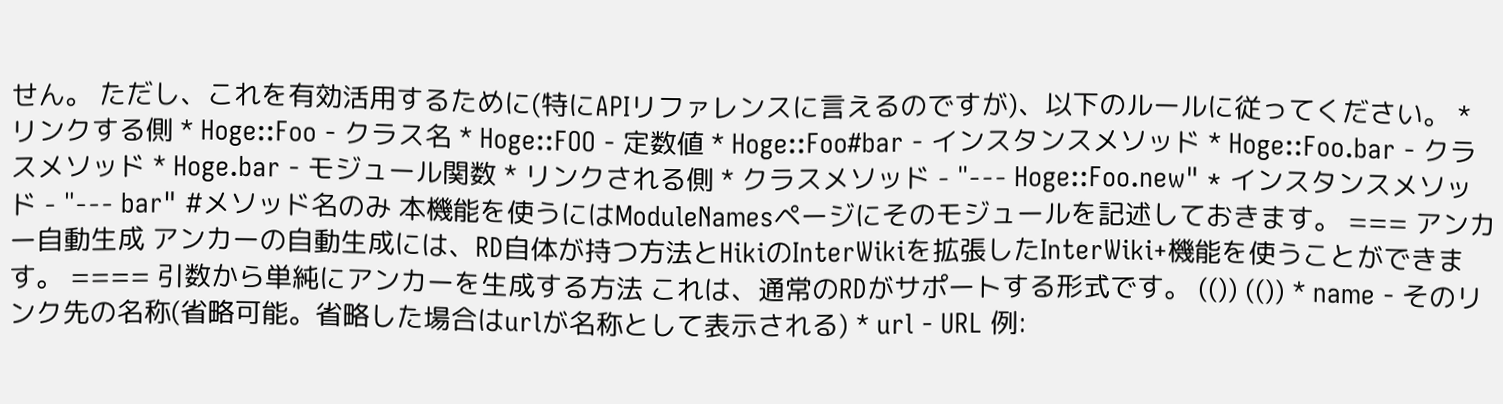せん。 ただし、これを有効活用するために(特にAPIリファレンスに言えるのですが)、以下のルールに従ってください。 * リンクする側 * Hoge::Foo - クラス名 * Hoge::FOO - 定数値 * Hoge::Foo#bar - インスタンスメソッド * Hoge::Foo.bar - クラスメソッド * Hoge.bar - モジュール関数 * リンクされる側 * クラスメソッド - "--- Hoge::Foo.new" * インスタンスメソッド - "--- bar" #メソッド名のみ 本機能を使うにはModuleNamesページにそのモジュールを記述しておきます。 === アンカー自動生成 アンカーの自動生成には、RD自体が持つ方法とHikiのInterWikiを拡張したInterWiki+機能を使うことができます。 ==== 引数から単純にアンカーを生成する方法 これは、通常のRDがサポートする形式です。 (()) (()) * name - そのリンク先の名称(省略可能。省略した場合はurlが名称として表示される) * url - URL 例: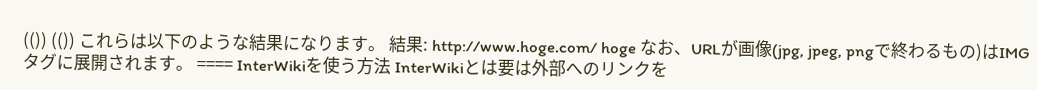(()) (()) これらは以下のような結果になります。 結果: http://www.hoge.com/ hoge なお、URLが画像(jpg, jpeg, pngで終わるもの)はIMGタグに展開されます。 ==== InterWikiを使う方法 InterWikiとは要は外部へのリンクを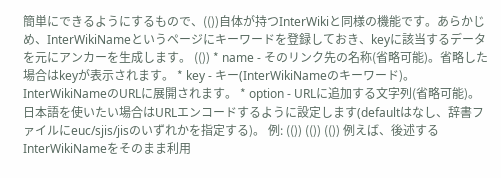簡単にできるようにするもので、(())自体が持つInterWikiと同様の機能です。あらかじめ、InterWikiNameというページにキーワードを登録しておき、keyに該当するデータを元にアンカーを生成します。 (()) * name - そのリンク先の名称(省略可能)。省略した場合はkeyが表示されます。 * key - キー(InterWikiNameのキーワード)。InterWikiNameのURLに展開されます。 * option - URLに追加する文字列(省略可能)。日本語を使いたい場合はURLエンコードするように設定します(defaultはなし、辞書ファイルにeuc/sjis/jisのいずれかを指定する)。 例: (()) (()) (()) 例えば、後述するInterWikiNameをそのまま利用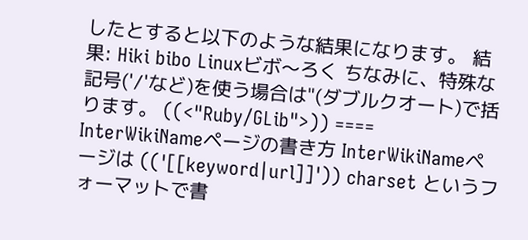したとすると以下のような結果になります。 結果: Hiki bibo Linuxビボ〜ろく ちなみに、特殊な記号('/'など)を使う場合は"(ダブルクオート)で括ります。 ((<"Ruby/GLib">)) ==== InterWikiNameページの書き方 InterWikiNameページは (('[[keyword|url]]')) charset というフォーマットで書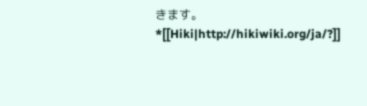きます。 *[[Hiki|http://hikiwiki.org/ja/?]]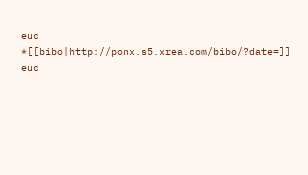euc *[[bibo|http://ponx.s5.xrea.com/bibo/?date=]] euc